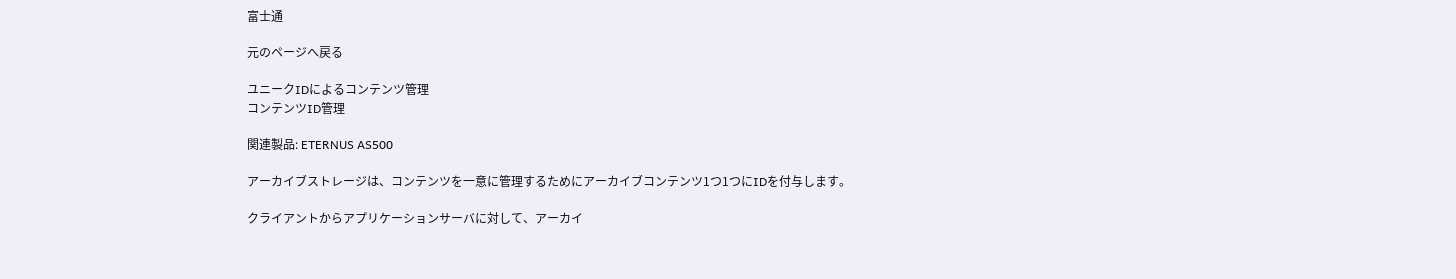富士通

元のページへ戻る

ユニークIDによるコンテンツ管理
コンテンツID管理

関連製品: ETERNUS AS500

アーカイブストレージは、コンテンツを一意に管理するためにアーカイブコンテンツ1つ1つにIDを付与します。

クライアントからアプリケーションサーバに対して、アーカイ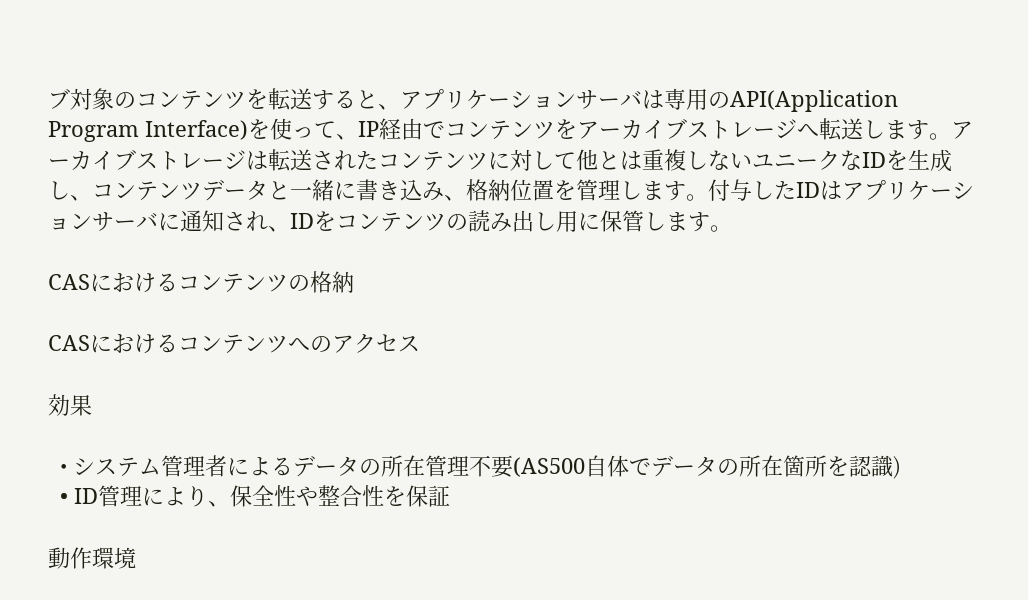ブ対象のコンテンツを転送すると、アプリケーションサーバは専用のAPI(Application Program Interface)を使って、IP経由でコンテンツをアーカイブストレージへ転送します。アーカイブストレージは転送されたコンテンツに対して他とは重複しないユニークなIDを生成し、コンテンツデータと一緒に書き込み、格納位置を管理します。付与したIDはアプリケーションサーバに通知され、IDをコンテンツの読み出し用に保管します。

CASにおけるコンテンツの格納

CASにおけるコンテンツへのアクセス

効果

  • システム管理者によるデータの所在管理不要(AS500自体でデータの所在箇所を認識)
  • ID管理により、保全性や整合性を保証

動作環境